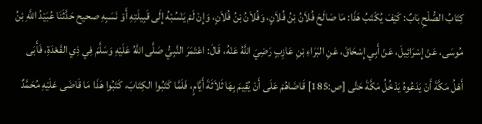كِتَابُ الصُّلْحِ بَابٌ: كَيْفَ يُكْتَبُ هَذَا: مَا صَالَحَ فُلاَنُ بْنُ فُلاَنٍ، وَفُلاَنُ بْنُ فُلاَنٍ، وَإِنْ لَمْ يَنْسُبْهُ إِلَى قَبِيلَتِهِ أَوْ نَسَبِهِ صحيح حَدَّثَنَا عُبَيْدُ اللَّهِ بْنُ مُوسَى، عَنْ إِسْرَائِيلَ، عَنْ أَبِي إِسْحَاقَ، عَنِ البَرَاءِ بْنِ عَازِبٍ رَضِيَ اللَّهُ عَنْهُ، قَالَ: اعْتَمَرَ النَّبِيُّ صَلَّى اللهُ عَلَيْهِ وَسَلَّمَ فِي ذِي القَعْدَةِ، فَأَبَى أَهْلُ مَكَّةَ أَنْ يَدَعُوهُ يَدْخُلُ مَكَّةَ حَتَّى [ص:185] قَاضَاهُمْ عَلَى أَنْ يُقِيمَ بِهَا ثَلاَثَةَ أَيَّامٍ، فَلَمَّا كَتَبُوا الكِتَابَ، كَتَبُوا هَذَا مَا قَاضَى عَلَيْهِ مُحَمَّدٌ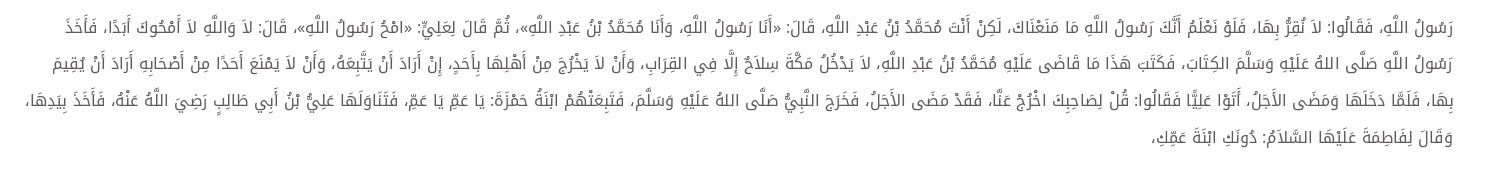رَسُولُ اللَّهِ، فَقَالُوا: لاَ نُقِرُّ بِهَا، فَلَوْ نَعْلَمُ أَنَّكَ رَسُولُ اللَّهِ مَا مَنَعْنَاكَ، لَكِنْ أَنْتَ مُحَمَّدُ بْنُ عَبْدِ اللَّهِ، قَالَ: «أَنَا رَسُولُ اللَّهِ، وَأَنَا مُحَمَّدُ بْنُ عَبْدِ اللَّهِ»، ثُمَّ قَالَ لِعَلِيٍّ: «امْحُ رَسُولُ اللَّهِ»، قَالَ: لاَ وَاللَّهِ لاَ أَمْحُوكَ أَبَدًا، فَأَخَذَ رَسُولُ اللَّهِ صَلَّى اللهُ عَلَيْهِ وَسَلَّمَ الكِتَابَ، فَكَتَبَ هَذَا مَا قَاضَى عَلَيْهِ مُحَمَّدُ بْنُ عَبْدِ اللَّهِ، لاَ يَدْخُلُ مَكَّةَ سِلاَحٌ إِلَّا فِي القِرَابِ، وَأَنْ لاَ يَخْرُجَ مِنْ أَهْلِهَا بِأَحَدٍ، إِنْ أَرَادَ أَنْ يَتَّبِعَهُ، وَأَنْ لاَ يَمْنَعَ أَحَدًا مِنْ أَصْحَابِهِ أَرَادَ أَنْ يُقِيمَ بِهَا، فَلَمَّا دَخَلَهَا وَمَضَى الأَجَلُ، أَتَوْا عَلِيًّا فَقَالُوا: قُلْ لِصَاحِبِكَ اخْرُجْ عَنَّا، فَقَدْ مَضَى الأَجَلُ، فَخَرَجَ النَّبِيُّ صَلَّى اللهُ عَلَيْهِ وَسَلَّمَ، فَتَبِعَتْهُمْ ابْنَةُ حَمْزَةَ: يَا عَمِّ يَا عَمِّ، فَتَنَاوَلَهَا عَلِيُّ بْنُ أَبِي طَالِبٍ رَضِيَ اللَّهُ عَنْهُ، فَأَخَذَ بِيَدِهَا، وَقَالَ لِفَاطِمَةَ عَلَيْهَا السَّلاَمُ: دُونَكِ ابْنَةَ عَمِّكِ،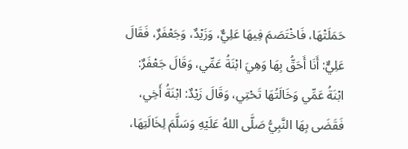حَمَلَتْهَا، فَاخْتَصَمَ فِيهَا عَلِيٌّ، وَزَيْدٌ، وَجَعْفَرٌ، فَقَالَ عَلِيٌّ: أَنَا أَحَقُّ بِهَا وَهِيَ ابْنَةُ عَمِّي، وَقَالَ جَعْفَرٌ: ابْنَةُ عَمِّي وَخَالَتُهَا تَحْتِي، وَقَالَ زَيْدٌ: ابْنَةُ أَخِي، فَقَضَى بِهَا النَّبِيُّ صَلَّى اللهُ عَلَيْهِ وَسَلَّمَ لِخَالَتِهَا،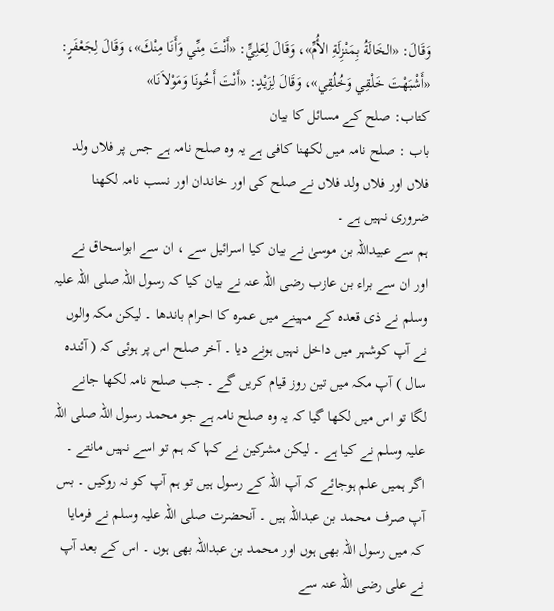وَقَالَ: «الخَالَةُ بِمَنْزِلَةِ الأُمِّ»، وَقَالَ لِعَلِيٍّ: «أَنْتَ مِنِّي وَأَنَا مِنْكَ»، وَقَالَ لِجَعْفَرٍ: «أَشْبَهْتَ خَلْقِي وَخُلُقِي»، وَقَالَ لِزَيْدٍ: «أَنْتَ أَخُونَا وَمَوْلاَنَا»
کتاب: صلح کے مسائل کا بیان
باب : صلح نامہ میں لکھنا کافی ہے یہ وہ صلح نامہ ہے جس پر فلاں ولد فلاں اور فلاں ولد فلاں نے صلح کی اور خاندان اور نسب نامہ لکھنا ضروری نہیں ہے ۔
ہم سے عبیداللہ بن موسیٰ نے بیان کیا اسرائیل سے ، ان سے ابواسحاق نے اور ان سے براء بن عازب رضی اللہ عنہ نے بیان کیا کہ رسول اللہ صلی اللہ علیہ وسلم نے ذی قعدہ کے مہینے میں عمرہ کا احرام باندھا ۔ لیکن مکہ والوں نے آپ کوشہر میں داخل نہیں ہونے دیا ۔ آخر صلح اس پر ہوئی کہ ( آئندہ سال ) آپ مکہ میں تین روز قیام کریں گے ۔ جب صلح نامہ لکھا جانے لگا تو اس میں لکھا گیا کہ یہ وہ صلح نامہ ہے جو محمد رسول اللہ صلی اللہ علیہ وسلم نے کیا ہے ۔ لیکن مشرکین نے کہا کہ ہم تو اسے نہیں مانتے ۔ اگر ہمیں علم ہوجائے کہ آپ اللہ کے رسول ہیں تو ہم آپ کو نہ روکیں ۔ بس آپ صرف محمد بن عبداللہ ہیں ۔ آنحضرت صلی اللہ علیہ وسلم نے فرمایا کہ میں رسول اللہ بھی ہوں اور محمد بن عبداللہ بھی ہوں ۔ اس کے بعد آپ نے علی رضی اللہ عنہ سے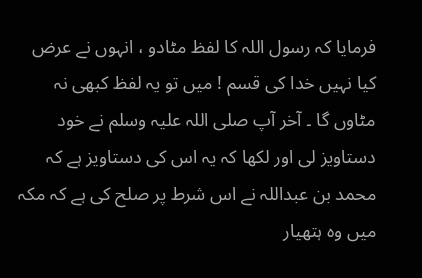فرمایا کہ رسول اللہ کا لفظ مٹادو ، انہوں نے عرض کیا نہیں خدا کی قسم ! میں تو یہ لفظ کبھی نہ مٹاوں گا ۔ آخر آپ صلی اللہ علیہ وسلم نے خود دستاویز لی اور لکھا کہ یہ اس کی دستاویز ہے کہ محمد بن عبداللہ نے اس شرط پر صلح کی ہے کہ مکہ میں وہ ہتھیار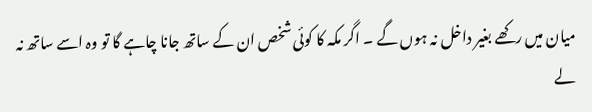میان میں رکھے بغیر داخل نہ ہوں گے ۔ اگر مکہ کا کوئی شخص ان کے ساتھ جانا چاہے گا تو وہ اسے ساتھ نہ لے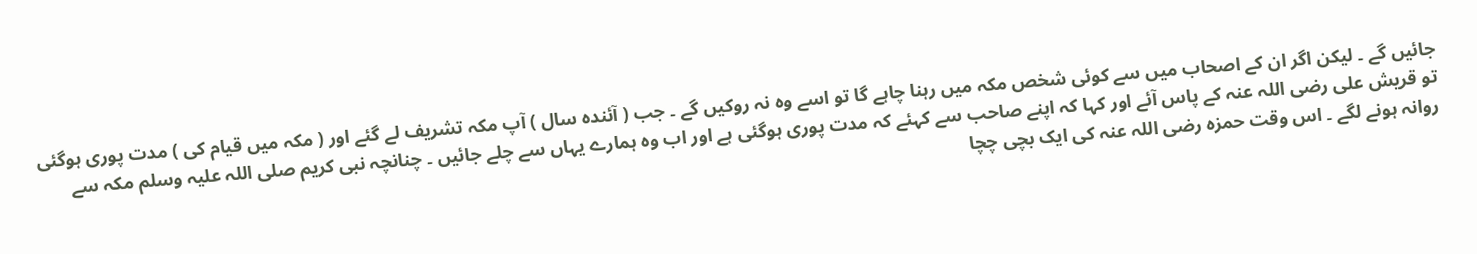جائیں گے ۔ لیکن اگر ان کے اصحاب میں سے کوئی شخص مکہ میں رہنا چاہے گا تو اسے وہ نہ روکیں گے ۔ جب ( آئندہ سال ) آپ مکہ تشریف لے گئے اور ( مکہ میں قیام کی ) مدت پوری ہوگئی تو قریش علی رضی اللہ عنہ کے پاس آئے اور کہا کہ اپنے صاحب سے کہئے کہ مدت پوری ہوگئی ہے اور اب وہ ہمارے یہاں سے چلے جائیں ۔ چنانچہ نبی کریم صلی اللہ علیہ وسلم مکہ سے روانہ ہونے لگے ۔ اس وقت حمزہ رضی اللہ عنہ کی ایک بچی چچا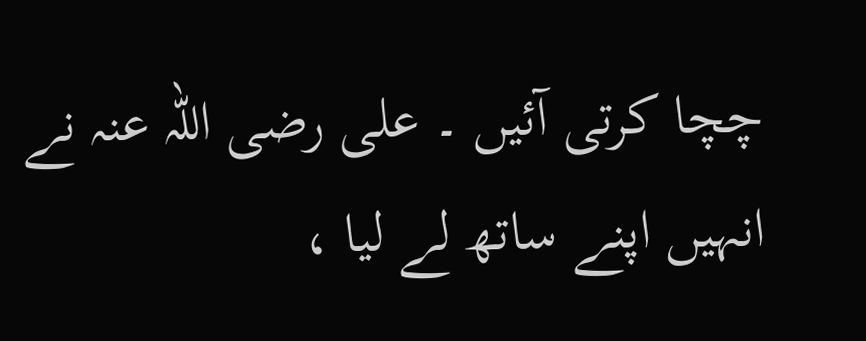چچا کرتی آئیں ۔ علی رضی اللہ عنہ نے انہیں اپنے ساتھ لے لیا ،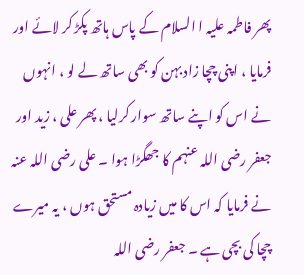پھر فاطمہ علیہ ا السلام کے پاس ہاتھ پکڑ کر لائے اور فرمایا ، اپنی چچا زاد بہن کو بھی ساتھ لے لو ، انہوں نے اس کو اپنے ساتھ سوار کرلیا ، پھر علی ، زید اور جعفر رضی اللہ عنہم کا جھگڑا ہوا ۔ علی رضی اللہ عنہ نے فرمایا کہ اس کا میں زیادہ مستحق ہوں ، یہ میرے چچا کی بچی ہے ۔ جعفر رضی اللہ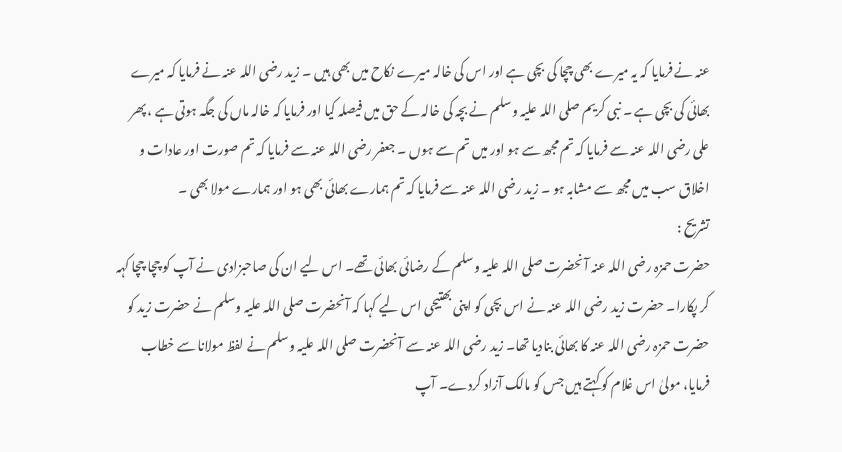عنہ نے فرمایا کہ یہ میرے بھی چچا کی بچی ہے اور اس کی خالہ میرے نکاح میں بھی ہیں ۔ زید رضی اللہ عنہ نے فرمایا کہ میرے بھائی کی بچی ہے ۔ نبی کریم صلی اللہ علیہ وسلم نے بچہ کی خالہ کے حق میں فیصلہ کیا اور فرمایا کہ خالہ ماں کی جگہ ہوتی ہے ، پھر علی رضی اللہ عنہ سے فرمایا کہ تم مجھ سے ہو اور میں تم سے ہوں ۔ جعفر رضی اللہ عنہ سے فرمایا کہ تم صورت اور عادات و اخلاق سب میں مجھ سے مشابہ ہو ۔ زید رضی اللہ عنہ سے فرمایا کہ تم ہمارے بھائی بھی ہو اور ہمارے مولا بھی ۔
تشریح :
حضرت حمزہ رضی اللہ عنہ آنحضرت صلی اللہ علیہ وسلم کے رضائی بھائی تھے۔ اس لیے ان کی صاحبزادی نے آپ کو چچا چچا کہہ کر پکارا۔ حضرت زید رضی اللہ عنہ نے اس بچی کو اپنی بھتیجی اس لیے کہا کہ آنحضرت صلی اللہ علیہ وسلم نے حضرت زید کو حضرت حمزہ رضی اللہ عنہ کا بھائی بنادیا تھا۔ زید رضی اللہ عنہ سے آنحضرت صلی اللہ علیہ وسلم نے لفظ مولانا سے خطاب فرمایا، مولیٰ اس غلام کو کہتے ہیں جس کو مالک آزاد کردے۔ آپ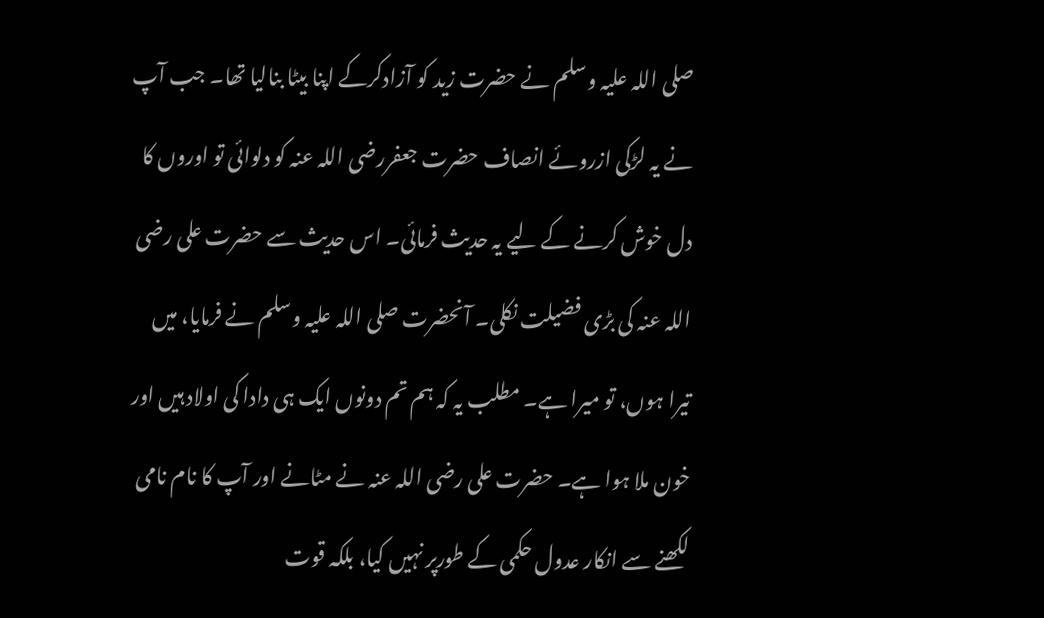صلی اللہ علیہ وسلم نے حضرت زید کو آزادکرکے اپنا بیٹا بنالیا تھا۔ جب آپ نے یہ لڑکی ازروئے انصاف حضرت جعفررضی اللہ عنہ کو دلوائی تو اوروں کا دل خوش کرنے کے لیے یہ حدیث فرمائی۔ اس حدیث سے حضرت علی رضی اللہ عنہ کی بڑی فضیلت نکلی۔ آنحضرت صلی اللہ علیہ وسلم نے فرمایا، میں تیرا ہوں، تو میرا ہے۔ مطلب یہ کہ ہم تم دونوں ایک ہی دادا کی اولاد ہیں اور خون ملا ہوا ہے۔ حضرت علی رضی اللہ عنہ نے مٹانے اور آپ کا نام نامی لکھنے سے انکار عدول حکمی کے طورپر نہیں کیا، بلکہ قوت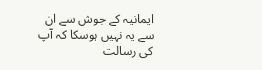ایمانیہ کے جوش سے ان سے یہ نہیں ہوسکا کہ آپ کی رسالت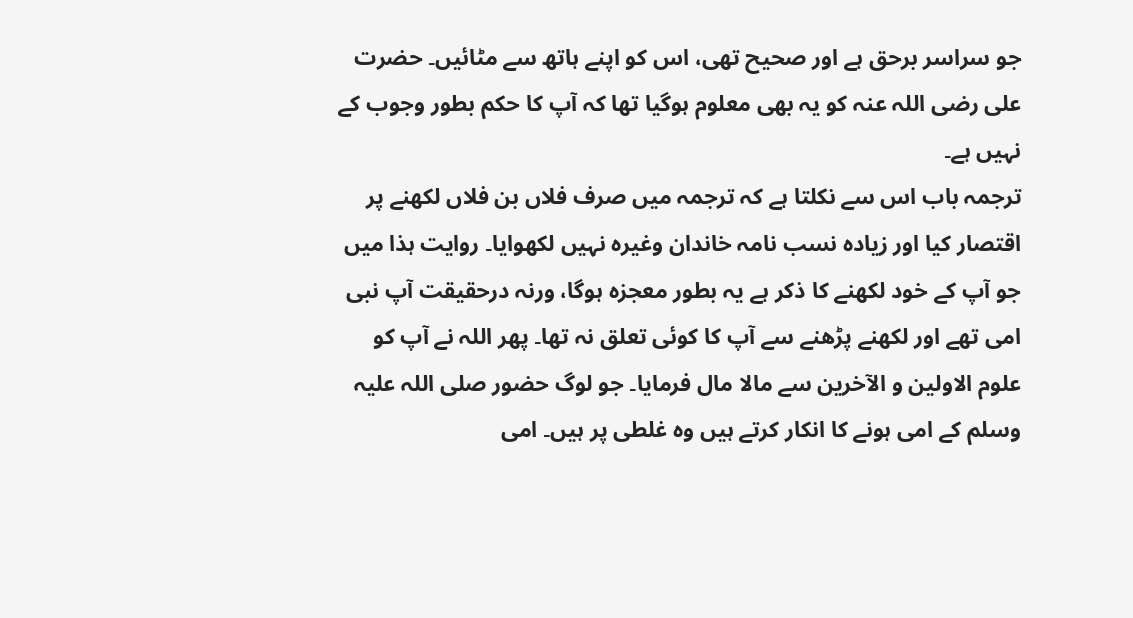جو سراسر برحق ہے اور صحیح تھی، اس کو اپنے ہاتھ سے مٹائیں۔ حضرت علی رضی اللہ عنہ کو یہ بھی معلوم ہوگیا تھا کہ آپ کا حکم بطور وجوب کے نہیں ہے۔
ترجمہ باب اس سے نکلتا ہے کہ ترجمہ میں صرف فلاں بن فلاں لکھنے پر اقتصار کیا اور زیادہ نسب نامہ خاندان وغیرہ نہیں لکھوایا۔ روایت ہذا میں جو آپ کے خود لکھنے کا ذکر ہے یہ بطور معجزہ ہوگا، ورنہ درحقیقت آپ نبی امی تھے اور لکھنے پڑھنے سے آپ کا کوئی تعلق نہ تھا۔ پھر اللہ نے آپ کو علوم الاولین و الآخرین سے مالا مال فرمایا۔ جو لوگ حضور صلی اللہ علیہ وسلم کے امی ہونے کا انکار کرتے ہیں وہ غلطی پر ہیں۔ امی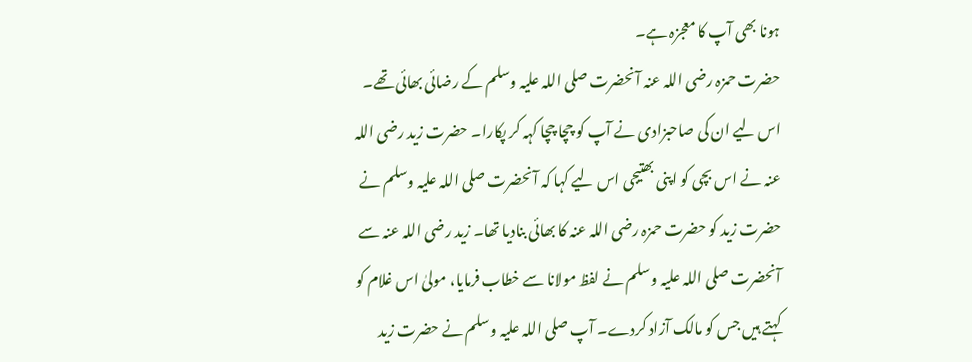ہونا بھی آپ کا معجزہ ہے۔
حضرت حمزہ رضی اللہ عنہ آنحضرت صلی اللہ علیہ وسلم کے رضائی بھائی تھے۔ اس لیے ان کی صاحبزادی نے آپ کو چچا چچا کہہ کر پکارا۔ حضرت زید رضی اللہ عنہ نے اس بچی کو اپنی بھتیجی اس لیے کہا کہ آنحضرت صلی اللہ علیہ وسلم نے حضرت زید کو حضرت حمزہ رضی اللہ عنہ کا بھائی بنادیا تھا۔ زید رضی اللہ عنہ سے آنحضرت صلی اللہ علیہ وسلم نے لفظ مولانا سے خطاب فرمایا، مولیٰ اس غلام کو کہتے ہیں جس کو مالک آزاد کردے۔ آپ صلی اللہ علیہ وسلم نے حضرت زید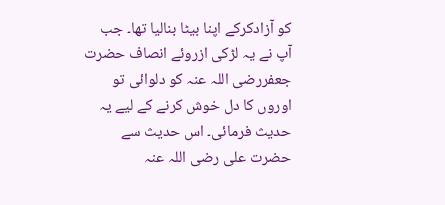کو آزادکرکے اپنا بیٹا بنالیا تھا۔ جب آپ نے یہ لڑکی ازروئے انصاف حضرت جعفررضی اللہ عنہ کو دلوائی تو اوروں کا دل خوش کرنے کے لیے یہ حدیث فرمائی۔ اس حدیث سے حضرت علی رضی اللہ عنہ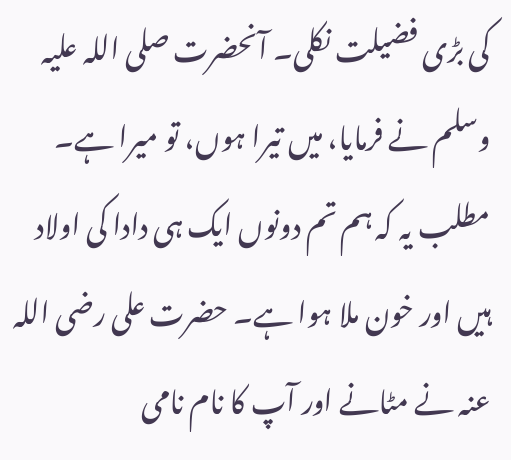کی بڑی فضیلت نکلی۔ آنحضرت صلی اللہ علیہ وسلم نے فرمایا، میں تیرا ہوں، تو میرا ہے۔ مطلب یہ کہ ہم تم دونوں ایک ہی دادا کی اولاد ہیں اور خون ملا ہوا ہے۔ حضرت علی رضی اللہ عنہ نے مٹانے اور آپ کا نام نامی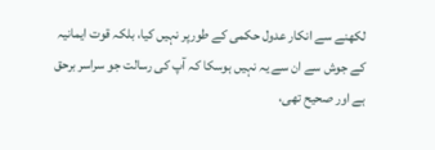لکھنے سے انکار عدول حکمی کے طورپر نہیں کیا، بلکہ قوت ایمانیہ کے جوش سے ان سے یہ نہیں ہوسکا کہ آپ کی رسالت جو سراسر برحق ہے اور صحیح تھی،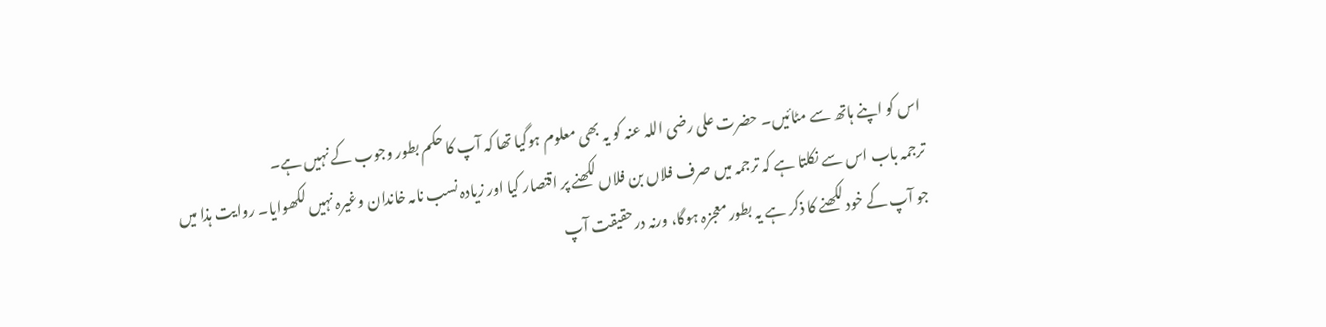اس کو اپنے ہاتھ سے مٹائیں۔ حضرت علی رضی اللہ عنہ کو یہ بھی معلوم ہوگیا تھا کہ آپ کا حکم بطور وجوب کے نہیں ہے۔
ترجمہ باب اس سے نکلتا ہے کہ ترجمہ میں صرف فلاں بن فلاں لکھنے پر اقتصار کیا اور زیادہ نسب نامہ خاندان وغیرہ نہیں لکھوایا۔ روایت ہذا میں جو آپ کے خود لکھنے کا ذکر ہے یہ بطور معجزہ ہوگا، ورنہ درحقیقت آپ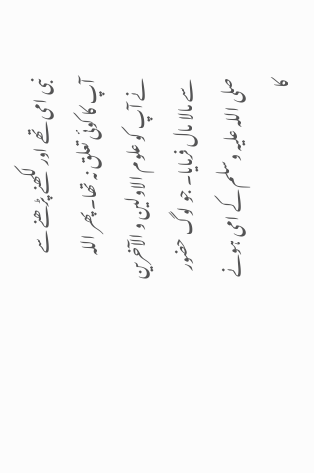نبی امی تھے اور لکھنے پڑھنے سے آپ کا کوئی تعلق نہ تھا۔ پھر اللہ نے آپ کو علوم الاولین و الآخرین سے مالا مال فرمایا۔ جو لوگ حضور صلی اللہ علیہ وسلم کے امی ہونے کا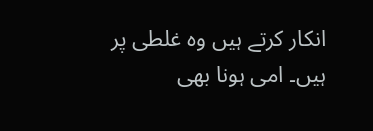انکار کرتے ہیں وہ غلطی پر ہیں۔ امی ہونا بھی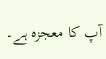آپ کا معجزہ ہے۔